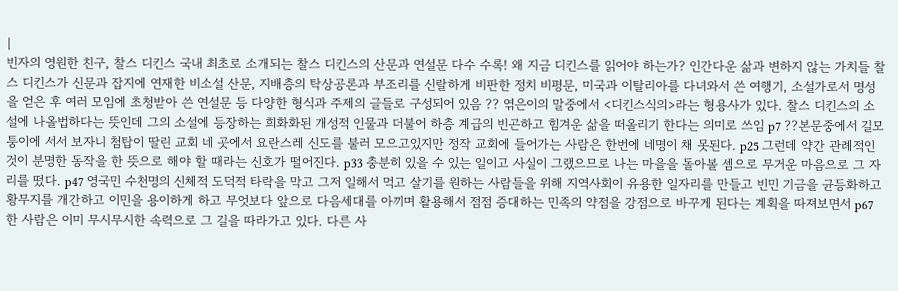|
빈자의 영원한 친구, 찰스 디킨스 국내 최초로 소개되는 찰스 디킨스의 산문과 연설문 다수 수록! 왜 지금 디킨스를 읽어야 하는가? 인간다운 삶과 변하지 않는 가치들 찰스 디킨스가 신문과 잡지에 연재한 비소설 산문, 지배층의 탁상공론과 부조리를 신랄하게 비판한 정치 비평문, 미국과 이탈리아를 다녀와서 쓴 여행기, 소설가로서 명성을 얻은 후 여러 모임에 초청받아 쓴 연설문 등 다양한 형식과 주제의 글들로 구성되어 있음 ?? 엮은이의 말중에서 <디킨스식의>라는 형용사가 있다. 찰스 디킨스의 소설에 나올법하다는 뜻인데 그의 소설에 등장하는 희화화된 개성적 인물과 더불어 하층 계급의 빈곤하고 힘겨운 삶을 떠올리기 한다는 의미로 쓰임 p7 ??본문중에서 길모퉁이에 서서 보자니 첨탑이 딸린 교회 네 곳에서 요란스레 신도를 불러 모으고있지만 정작 교회에 들어가는 사람은 한번에 네명이 채 못된다. p25 그런데 약간 관례적인 것이 분명한 동작을 한 뜻으로 해야 할 때라는 신호가 떨어진다. p33 충분히 있을 수 있는 일이고 사실이 그랬으므로 나는 마을을 돌아볼 셈으로 무거운 마음으로 그 자리를 떴다. p47 영국민 수천명의 신체적 도덕적 타락을 막고 그저 일해서 먹고 살기를 원하는 사람들을 위해 지역사회이 유용한 일자리를 만들고 빈민 기금을 균등화하고 황무지를 개간하고 이민을 용이하게 하고 무엇보다 앞으로 다음세대를 아끼며 활용해서 점점 증대하는 민족의 약점을 강점으로 바꾸게 된다는 계획을 따져보면서 p67 한 사람은 이미 무시무시한 속력으로 그 길을 따라가고 있다. 다른 사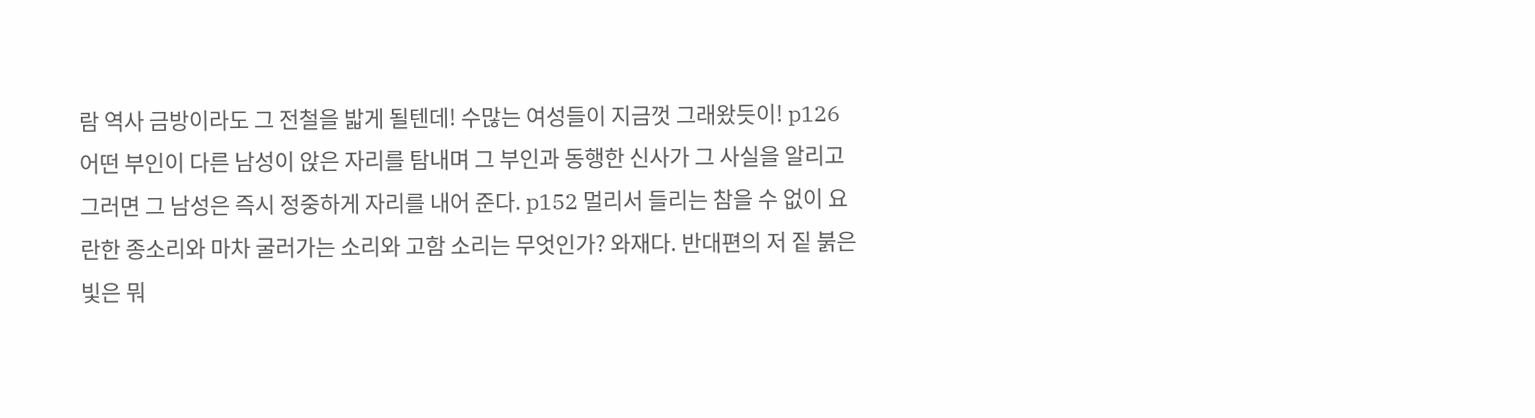람 역사 금방이라도 그 전철을 밟게 될텐데! 수많는 여성들이 지금껏 그래왔듯이! p126 어떤 부인이 다른 남성이 앉은 자리를 탐내며 그 부인과 동행한 신사가 그 사실을 알리고 그러면 그 남성은 즉시 정중하게 자리를 내어 준다. p152 멀리서 들리는 참을 수 없이 요란한 종소리와 마차 굴러가는 소리와 고함 소리는 무엇인가? 와재다. 반대편의 저 짙 붉은 빛은 뭐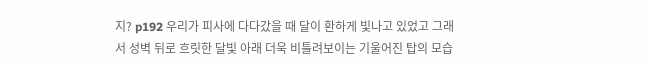지? p192 우리가 피사에 다다갔을 때 달이 환하게 빛나고 있었고 그래서 성벽 뒤로 흐릿한 달빛 아래 더욱 비틀려보이는 기울어진 탑의 모습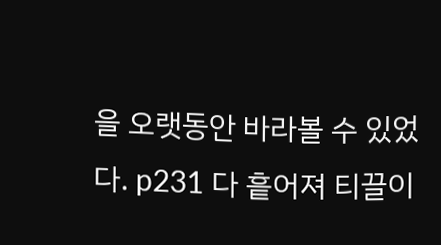을 오랫동안 바라볼 수 있었다. p231 다 흩어져 티끌이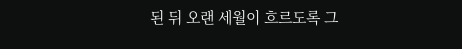된 뒤 오랜 세월이 흐르도록 그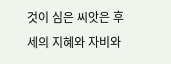것이 심은 씨앗은 후세의 지혜와 자비와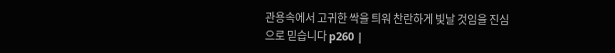관용속에서 고귀한 싹을 틔워 찬란하게 빛날 것임을 진심으로 믿습니다 p260 |